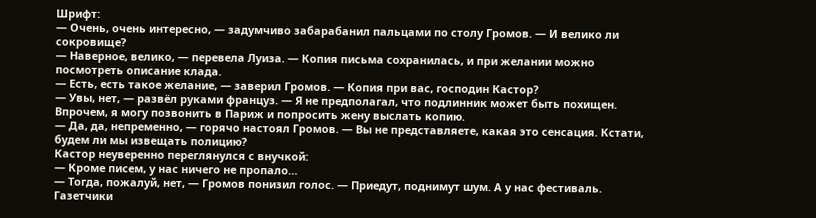Шрифт:
— Очень, очень интересно, — задумчиво забарабанил пальцами по столу Громов. — И велико ли сокровище?
— Наверное, велико, — перевела Луиза. — Копия письма сохранилась, и при желании можно посмотреть описание клада.
— Есть, есть такое желание, — заверил Громов. — Копия при вас, господин Кастор?
— Увы, нет, — развёл руками француз. — Я не предполагал, что подлинник может быть похищен. Впрочем, я могу позвонить в Париж и попросить жену выслать копию.
— Да, да, непременно, — горячо настоял Громов. — Вы не представляете, какая это сенсация. Кстати, будем ли мы извещать полицию?
Кастор неуверенно переглянулся с внучкой:
— Кроме писем, у нас ничего не пропало…
— Тогда, пожалуй, нет, — Громов понизил голос. — Приедут, поднимут шум. А у нас фестиваль. Газетчики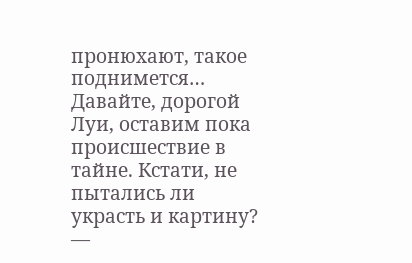пронюхают, такое поднимется… Давайте, дорогой Луи, оставим пока происшествие в тайне. Кстати, не пытались ли украсть и картину?
—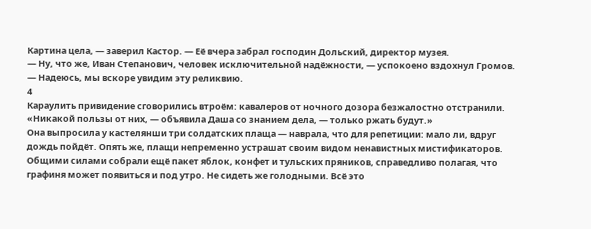Картина цела, — заверил Кастор. — Её вчера забрал господин Дольский, директор музея.
— Ну, что же, Иван Степанович, человек исключительной надёжности, — успокоено вздохнул Громов. — Надеюсь, мы вскоре увидим эту реликвию.
4
Караулить привидение сговорились втроём: кавалеров от ночного дозора безжалостно отстранили. «Никакой пользы от них, — объявила Даша со знанием дела, — только ржать будут.»
Она выпросила у кастелянши три солдатских плаща — наврала, что для репетиции: мало ли, вдруг дождь пойдёт. Опять же, плащи непременно устрашат своим видом ненавистных мистификаторов. Общими силами собрали ещё пакет яблок, конфет и тульских пряников, справедливо полагая, что графиня может появиться и под утро. Не сидеть же голодными. Всё это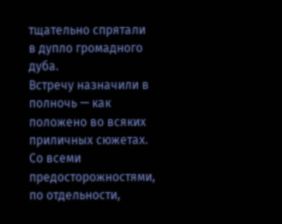тщательно спрятали в дупло громадного дуба.
Встречу назначили в полночь — как положено во всяких приличных сюжетах.
Со всеми предосторожностями, по отдельности,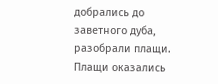добрались до заветного дуба, разобрали плащи.
Плащи оказались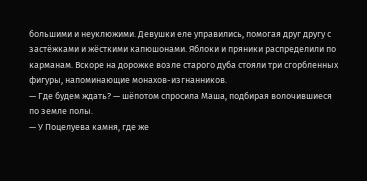большими и неуклюжими. Девушки еле управились, помогая друг другу с застёжками и жёсткими капюшонами. Яблоки и пряники распределили по карманам. Вскоре на дорожке возле старого дуба стояли три сгорбленных фигуры, напоминающие монахов-изгнанников.
— Где будем ждать? — шёпотом спросила Маша, подбирая волочившиеся по земле полы.
— У Поцелуева камня, где же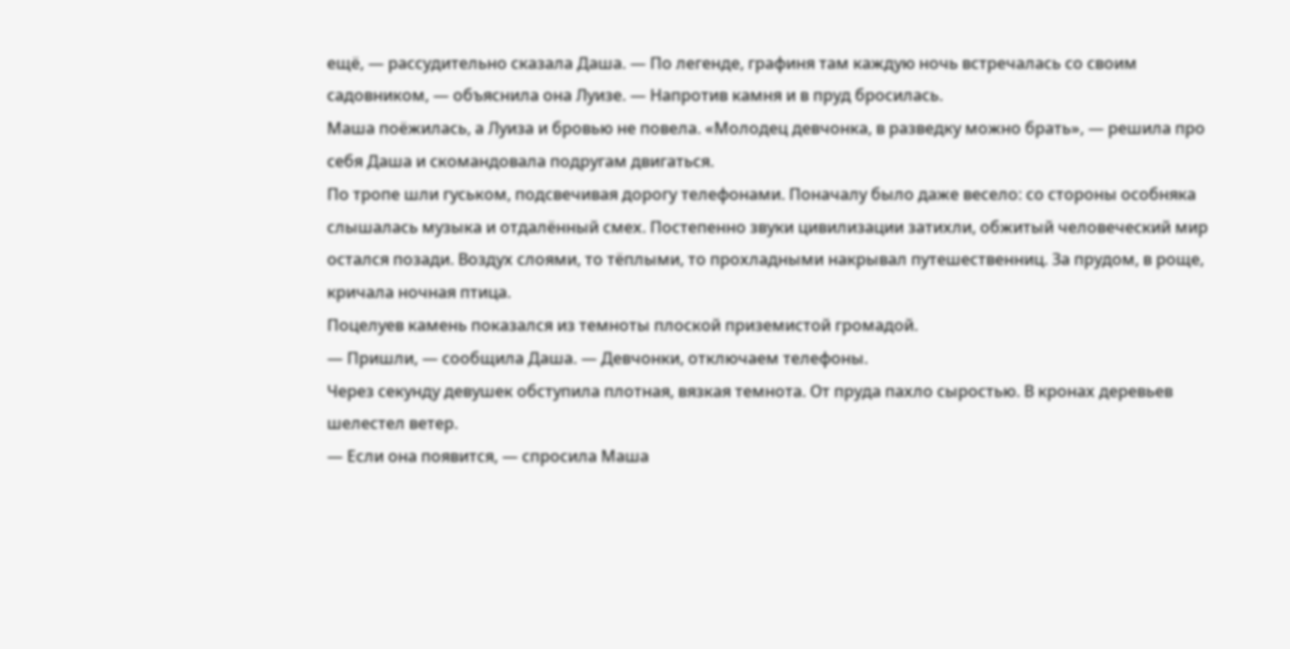ещё, — рассудительно сказала Даша. — По легенде, графиня там каждую ночь встречалась со своим садовником, — объяснила она Луизе. — Напротив камня и в пруд бросилась.
Маша поёжилась, а Луиза и бровью не повела. «Молодец девчонка, в разведку можно брать», — решила про себя Даша и скомандовала подругам двигаться.
По тропе шли гуськом, подсвечивая дорогу телефонами. Поначалу было даже весело: со стороны особняка слышалась музыка и отдалённый смех. Постепенно звуки цивилизации затихли, обжитый человеческий мир остался позади. Воздух слоями, то тёплыми, то прохладными накрывал путешественниц. За прудом, в роще, кричала ночная птица.
Поцелуев камень показался из темноты плоской приземистой громадой.
— Пришли, — сообщила Даша. — Девчонки, отключаем телефоны.
Через секунду девушек обступила плотная, вязкая темнота. От пруда пахло сыростью. В кронах деревьев шелестел ветер.
— Если она появится, — спросила Маша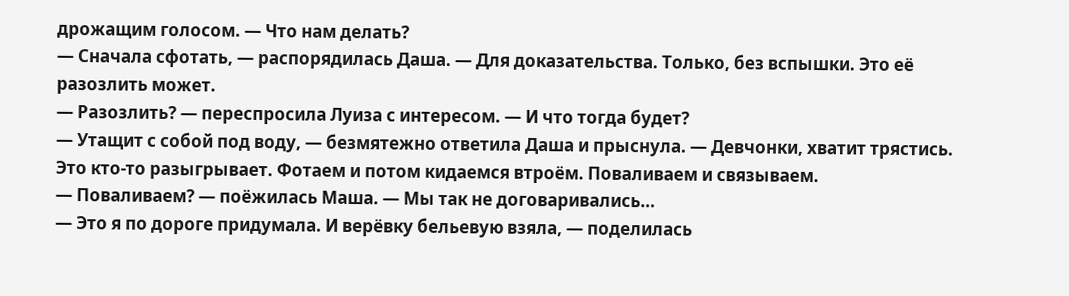дрожащим голосом. — Что нам делать?
— Сначала сфотать, — распорядилась Даша. — Для доказательства. Только, без вспышки. Это её разозлить может.
— Разозлить? — переспросила Луиза с интересом. — И что тогда будет?
— Утащит с собой под воду, — безмятежно ответила Даша и прыснула. — Девчонки, хватит трястись. Это кто-то разыгрывает. Фотаем и потом кидаемся втроём. Поваливаем и связываем.
— Поваливаем? — поёжилась Маша. — Мы так не договаривались…
— Это я по дороге придумала. И верёвку бельевую взяла, — поделилась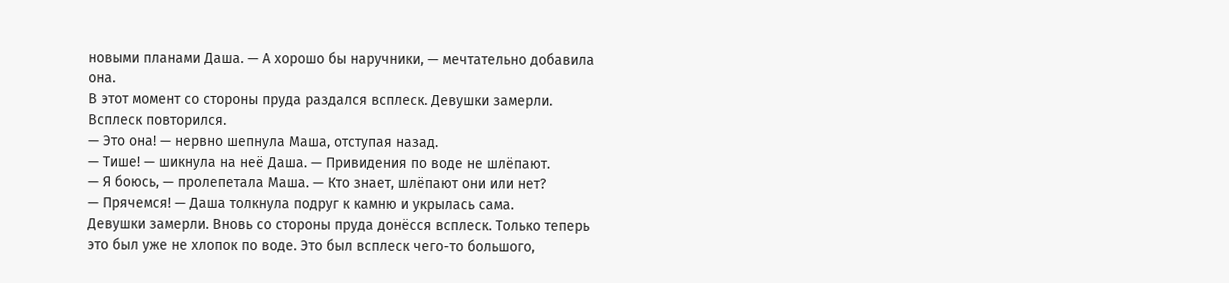новыми планами Даша. — А хорошо бы наручники, — мечтательно добавила она.
В этот момент со стороны пруда раздался всплеск. Девушки замерли. Всплеск повторился.
— Это она! — нервно шепнула Маша, отступая назад.
— Тише! — шикнула на неё Даша. — Привидения по воде не шлёпают.
— Я боюсь, — пролепетала Маша. — Кто знает, шлёпают они или нет?
— Прячемся! — Даша толкнула подруг к камню и укрылась сама.
Девушки замерли. Вновь со стороны пруда донёсся всплеск. Только теперь это был уже не хлопок по воде. Это был всплеск чего-то большого,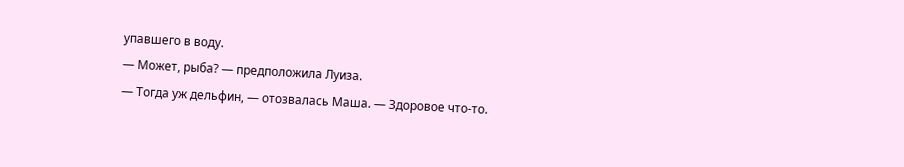упавшего в воду.
— Может, рыба? — предположила Луиза.
— Тогда уж дельфин, — отозвалась Маша. — Здоровое что-то.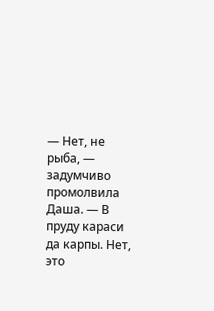— Нет, не рыба, — задумчиво промолвила Даша. — В пруду караси да карпы. Нет, это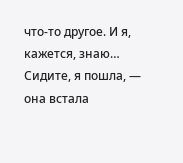что-то другое. И я, кажется, знаю… Сидите, я пошла, — она встала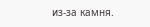из-за камня.